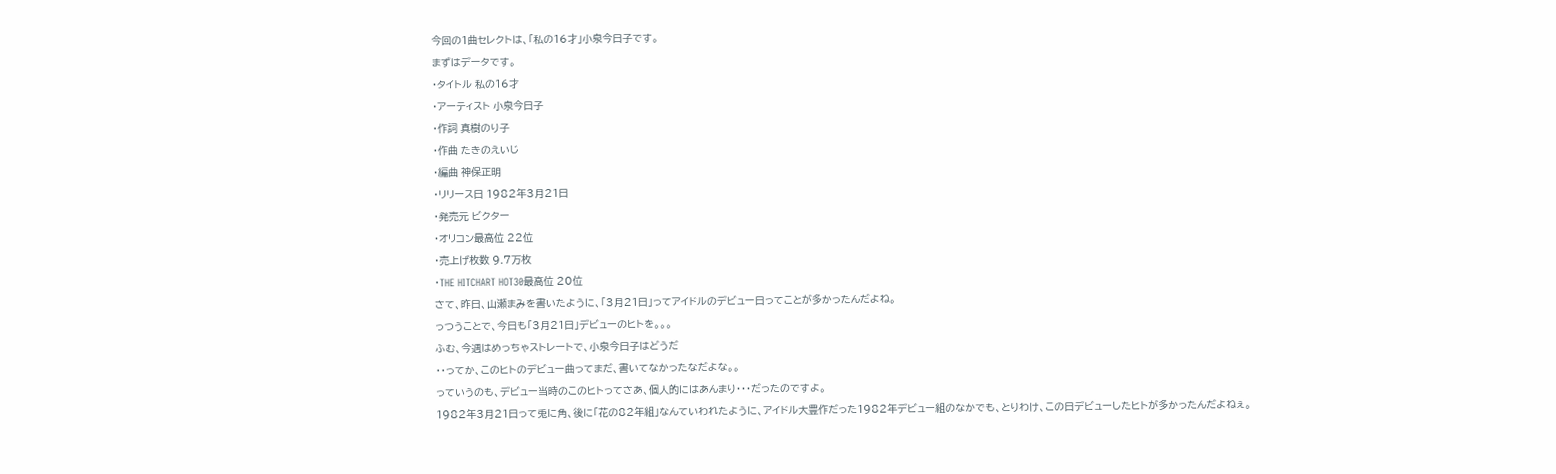今回の1曲セレクトは、「私の16才」小泉今日子です。
まずはデータです。
・タイトル 私の16才
・アーティスト 小泉今日子
・作詞 真樹のり子
・作曲 たきのえいじ
・編曲 神保正明
・リリース日 1982年3月21日
・発売元 ビクター
・オリコン最高位 22位
・売上げ枚数 9.7万枚
・THE HITCHART HOT30最高位 20位
さて、昨日、山瀬まみを書いたように、「3月21日」ってアイドルのデビュー日ってことが多かったんだよね。
っつうことで、今日も「3月21日」デビューのヒトを。。。
ふむ、今週はめっちゃストレートで、小泉今日子はどうだ
・・ってか、このヒトのデビュー曲ってまだ、書いてなかったなだよな。。
っていうのも、デビュー当時のこのヒトってさあ、個人的にはあんまり・・・だったのですよ。
1982年3月21日って兎に角、後に「花の82年組」なんていわれたように、アイドル大豊作だった1982年デビュー組のなかでも、とりわけ、この日デビューしたヒトが多かったんだよねぇ。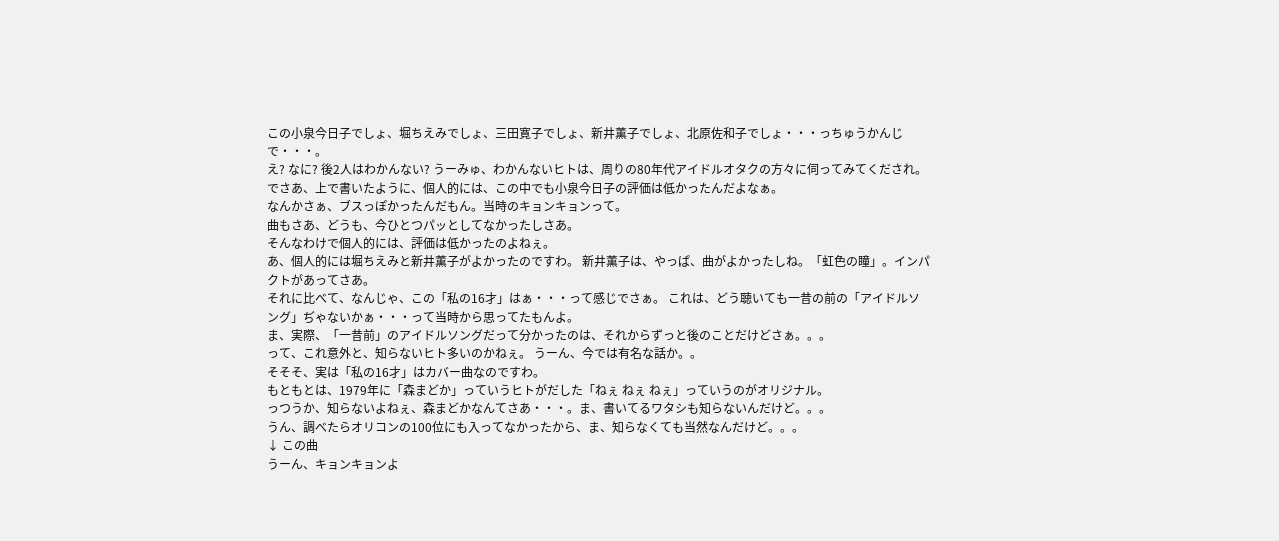この小泉今日子でしょ、堀ちえみでしょ、三田寛子でしょ、新井薫子でしょ、北原佐和子でしょ・・・っちゅうかんじで・・・。
え? なに? 後2人はわかんない? うーみゅ、わかんないヒトは、周りの80年代アイドルオタクの方々に伺ってみてくだされ。
でさあ、上で書いたように、個人的には、この中でも小泉今日子の評価は低かったんだよなぁ。
なんかさぁ、ブスっぽかったんだもん。当時のキョンキョンって。
曲もさあ、どうも、今ひとつパッとしてなかったしさあ。
そんなわけで個人的には、評価は低かったのよねぇ。
あ、個人的には堀ちえみと新井薫子がよかったのですわ。 新井薫子は、やっぱ、曲がよかったしね。「虹色の瞳」。インパクトがあってさあ。
それに比べて、なんじゃ、この「私の16才」はぁ・・・って感じでさぁ。 これは、どう聴いても一昔の前の「アイドルソング」ぢゃないかぁ・・・って当時から思ってたもんよ。
ま、実際、「一昔前」のアイドルソングだって分かったのは、それからずっと後のことだけどさぁ。。。
って、これ意外と、知らないヒト多いのかねぇ。 うーん、今では有名な話か。。
そそそ、実は「私の16才」はカバー曲なのですわ。
もともとは、1979年に「森まどか」っていうヒトがだした「ねぇ ねぇ ねぇ」っていうのがオリジナル。
っつうか、知らないよねぇ、森まどかなんてさあ・・・。ま、書いてるワタシも知らないんだけど。。。
うん、調べたらオリコンの100位にも入ってなかったから、ま、知らなくても当然なんだけど。。。
↓ この曲
うーん、キョンキョンよ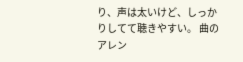り、声は太いけど、しっかりしてて聴きやすい。 曲のアレン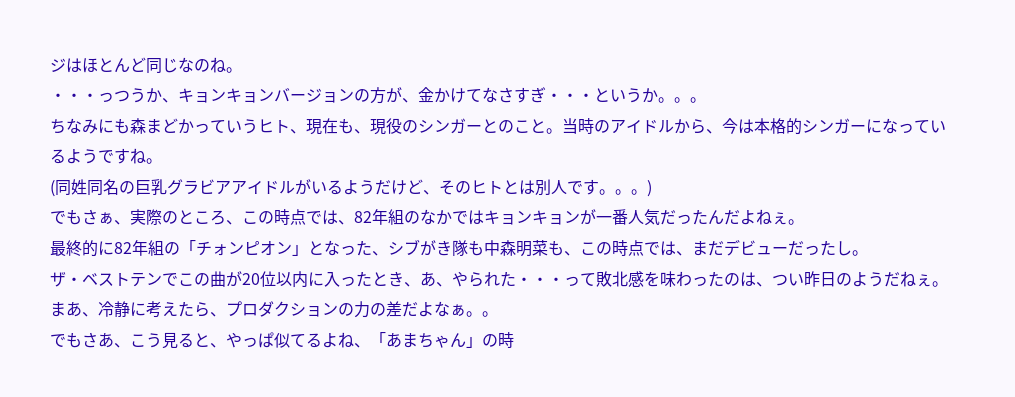ジはほとんど同じなのね。
・・・っつうか、キョンキョンバージョンの方が、金かけてなさすぎ・・・というか。。。
ちなみにも森まどかっていうヒト、現在も、現役のシンガーとのこと。当時のアイドルから、今は本格的シンガーになっているようですね。
(同姓同名の巨乳グラビアアイドルがいるようだけど、そのヒトとは別人です。。。)
でもさぁ、実際のところ、この時点では、82年組のなかではキョンキョンが一番人気だったんだよねぇ。
最終的に82年組の「チォンピオン」となった、シブがき隊も中森明菜も、この時点では、まだデビューだったし。
ザ・ベストテンでこの曲が20位以内に入ったとき、あ、やられた・・・って敗北感を味わったのは、つい昨日のようだねぇ。
まあ、冷静に考えたら、プロダクションの力の差だよなぁ。。
でもさあ、こう見ると、やっぱ似てるよね、「あまちゃん」の時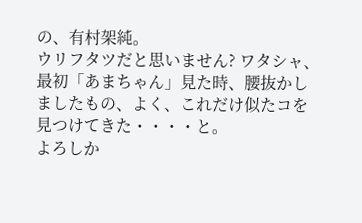の、有村架純。
ウリフタツだと思いません? ワタシャ、最初「あまちゃん」見た時、腰抜かしましたもの、よく、これだけ似たコを見つけてきた・・・・と。
よろしか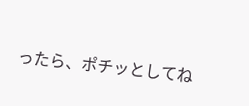ったら、ポチッとしてね